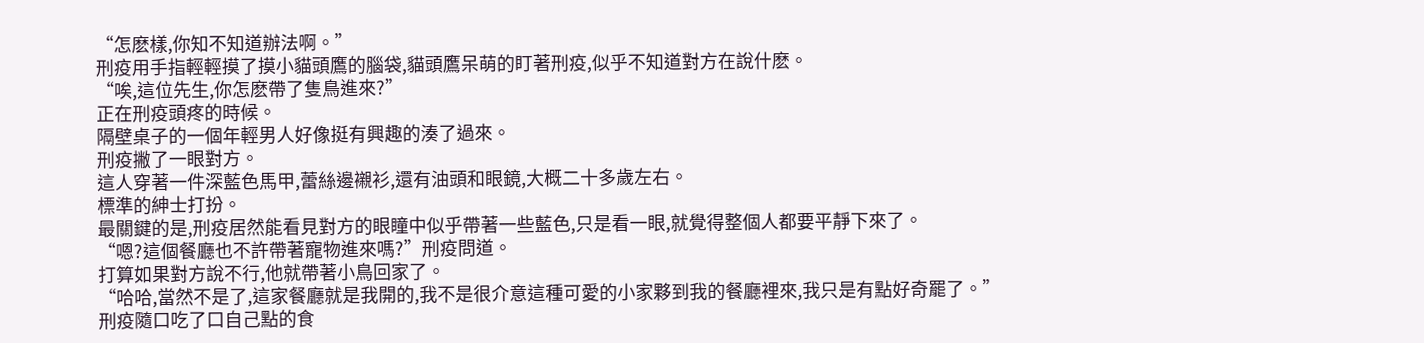“怎麽樣,你知不知道辦法啊。”
刑疫用手指輕輕摸了摸小貓頭鷹的腦袋,貓頭鷹呆萌的盯著刑疫,似乎不知道對方在說什麽。
“唉,這位先生,你怎麽帶了隻鳥進來?”
正在刑疫頭疼的時候。
隔壁桌子的一個年輕男人好像挺有興趣的湊了過來。
刑疫撇了一眼對方。
這人穿著一件深藍色馬甲,蕾絲邊襯衫,還有油頭和眼鏡,大概二十多歲左右。
標準的紳士打扮。
最關鍵的是,刑疫居然能看見對方的眼瞳中似乎帶著一些藍色,只是看一眼,就覺得整個人都要平靜下來了。
“嗯?這個餐廳也不許帶著寵物進來嗎?”刑疫問道。
打算如果對方說不行,他就帶著小鳥回家了。
“哈哈,當然不是了,這家餐廳就是我開的,我不是很介意這種可愛的小家夥到我的餐廳裡來,我只是有點好奇罷了。”
刑疫隨口吃了口自己點的食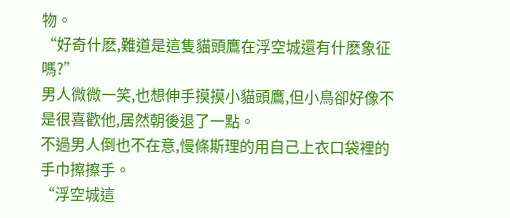物。
“好奇什麽,難道是這隻貓頭鷹在浮空城還有什麽象征嗎?”
男人微微一笑,也想伸手摸摸小貓頭鷹,但小鳥卻好像不是很喜歡他,居然朝後退了一點。
不過男人倒也不在意,慢條斯理的用自己上衣口袋裡的手巾擦擦手。
“浮空城這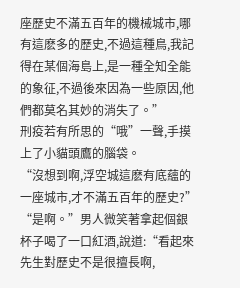座歷史不滿五百年的機械城市,哪有這麽多的歷史,不過這種鳥,我記得在某個海島上,是一種全知全能的象征,不過後來因為一些原因,他們都莫名其妙的消失了。”
刑疫若有所思的“哦”一聲,手摸上了小貓頭鷹的腦袋。
“沒想到啊,浮空城這麽有底蘊的一座城市,才不滿五百年的歷史?”
“是啊。”男人微笑著拿起個銀杯子喝了一口紅酒,說道:“看起來先生對歷史不是很擅長啊,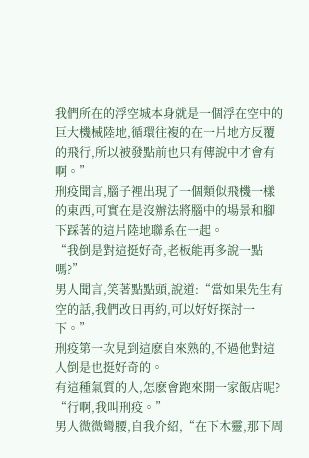我們所在的浮空城本身就是一個浮在空中的巨大機械陸地,循環往複的在一片地方反覆的飛行,所以被發點前也只有傳說中才會有啊。”
刑疫聞言,腦子裡出現了一個類似飛機一樣的東西,可實在是沒辦法將腦中的場景和腳下踩著的這片陸地聯系在一起。
“我倒是對這挺好奇,老板能再多說一點嗎?”
男人聞言,笑著點點頭,說道:“當如果先生有空的話,我們改日再約,可以好好探討一下。”
刑疫第一次見到這麽自來熟的,不過他對這人倒是也挺好奇的。
有這種氣質的人,怎麽會跑來開一家飯店呢?
“行啊,我叫刑疫。”
男人微微彎腰,自我介紹,“在下木靈,那下周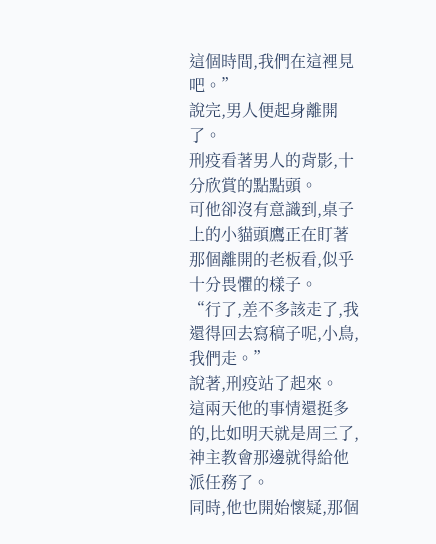這個時間,我們在這裡見吧。”
說完,男人便起身離開了。
刑疫看著男人的背影,十分欣賞的點點頭。
可他卻沒有意識到,桌子上的小貓頭鷹正在盯著那個離開的老板看,似乎十分畏懼的樣子。
“行了,差不多該走了,我還得回去寫稿子呢,小鳥,我們走。”
說著,刑疫站了起來。
這兩天他的事情還挺多的,比如明天就是周三了,神主教會那邊就得給他派任務了。
同時,他也開始懷疑,那個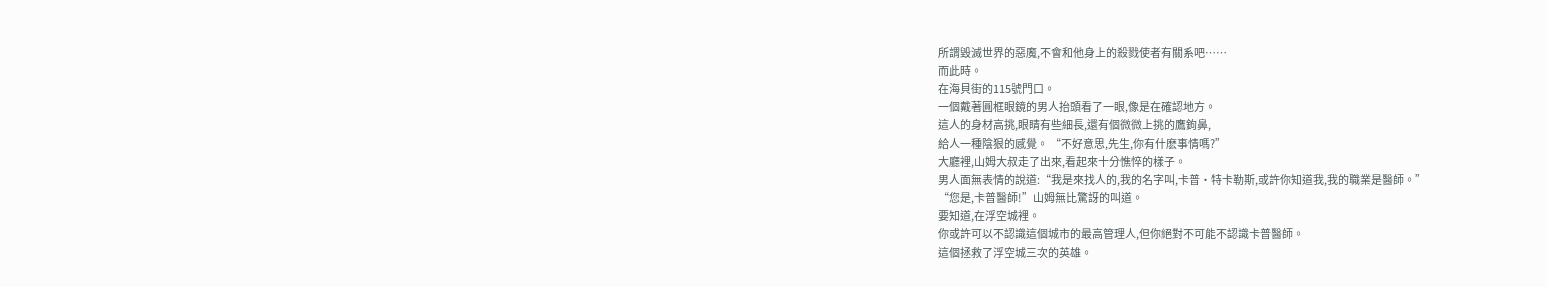所謂毀滅世界的惡魔,不會和他身上的殺戮使者有關系吧……
而此時。
在海貝街的115號門口。
一個戴著圓框眼鏡的男人抬頭看了一眼,像是在確認地方。
這人的身材高挑,眼睛有些細長,還有個微微上挑的鷹鉤鼻,
給人一種陰狠的感覺。 “不好意思,先生,你有什麽事情嗎?”
大廳裡,山姆大叔走了出來,看起來十分憔悴的樣子。
男人面無表情的說道:“我是來找人的,我的名字叫,卡普·特卡勒斯,或許你知道我,我的職業是醫師。”
“您是,卡普醫師!”山姆無比驚訝的叫道。
要知道,在浮空城裡。
你或許可以不認識這個城市的最高管理人,但你絕對不可能不認識卡普醫師。
這個拯救了浮空城三次的英雄。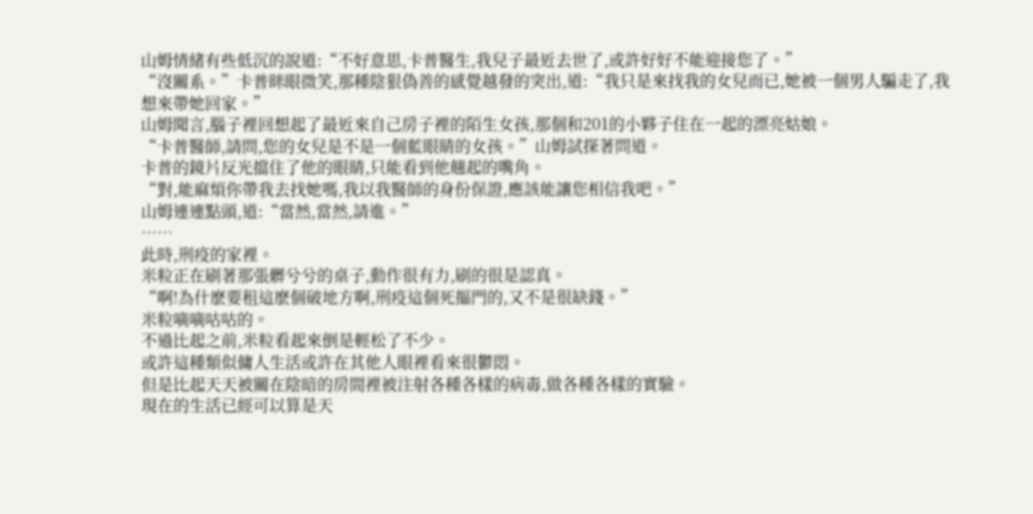山姆情緒有些低沉的說道:“不好意思,卡普醫生,我兒子最近去世了,或許好好不能迎接您了。”
“沒關系。”卡普眯眼微笑,那種陰狠偽善的感覺越發的突出,道:“我只是來找我的女兒而已,她被一個男人騙走了,我想來帶她回家。”
山姆聞言,腦子裡回想起了最近來自己房子裡的陌生女孩,那個和201的小夥子住在一起的漂亮姑娘。
“卡普醫師,請問,您的女兒是不是一個藍眼睛的女孩。”山姆試探著問道。
卡普的鏡片反光擋住了他的眼睛,只能看到他翹起的嘴角。
“對,能麻煩你帶我去找她嗎,我以我醫師的身份保證,應該能讓您相信我吧。”
山姆連連點頭,道:“當然,當然,請進。”
……
此時,刑疫的家裡。
米粒正在刷著那張髒兮兮的桌子,動作很有力,刷的很是認真。
“啊!為什麽要租這麽個破地方啊,刑疫這個死摳門的,又不是很缺錢。”
米粒嘀嘀咕咕的。
不過比起之前,米粒看起來倒是輕松了不少。
或許這種類似傭人生活或許在其他人眼裡看來很鬱悶。
但是比起天天被關在陰暗的房間裡被注射各種各樣的病毒,做各種各樣的實驗。
現在的生活已經可以算是天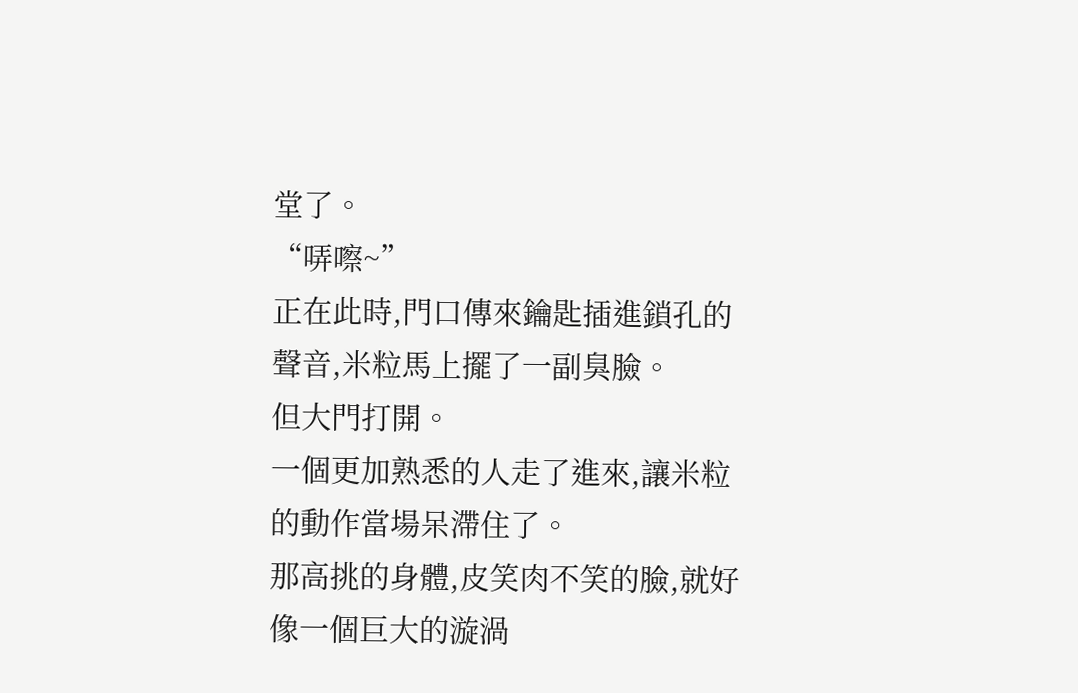堂了。
“哢嚓~”
正在此時,門口傳來鑰匙插進鎖孔的聲音,米粒馬上擺了一副臭臉。
但大門打開。
一個更加熟悉的人走了進來,讓米粒的動作當場呆滯住了。
那高挑的身體,皮笑肉不笑的臉,就好像一個巨大的漩渦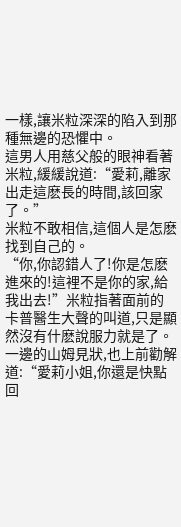一樣,讓米粒深深的陷入到那種無邊的恐懼中。
這男人用慈父般的眼神看著米粒,緩緩說道:“愛莉,離家出走這麽長的時間,該回家了。”
米粒不敢相信,這個人是怎麽找到自己的。
“你,你認錯人了!你是怎麽進來的!這裡不是你的家,給我出去!”米粒指著面前的卡普醫生大聲的叫道,只是顯然沒有什麽說服力就是了。
一邊的山姆見狀,也上前勸解道:“愛莉小姐,你還是快點回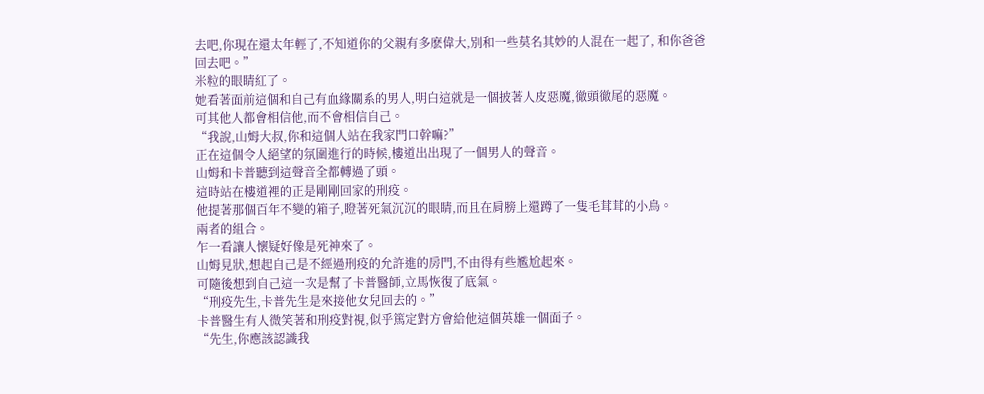去吧,你現在還太年輕了,不知道你的父親有多麽偉大,別和一些莫名其妙的人混在一起了, 和你爸爸回去吧。”
米粒的眼睛紅了。
她看著面前這個和自己有血緣關系的男人,明白這就是一個披著人皮惡魔,徹頭徹尾的惡魔。
可其他人都會相信他,而不會相信自己。
“我說,山姆大叔,你和這個人站在我家門口幹嘛?”
正在這個令人絕望的氛圍進行的時候,樓道出出現了一個男人的聲音。
山姆和卡普聽到這聲音全都轉過了頭。
這時站在樓道裡的正是剛剛回家的刑疫。
他提著那個百年不變的箱子,瞪著死氣沉沉的眼睛,而且在肩膀上還蹲了一隻毛茸茸的小鳥。
兩者的組合。
乍一看讓人懷疑好像是死神來了。
山姆見狀,想起自己是不經過刑疫的允許進的房門,不由得有些尷尬起來。
可隨後想到自己這一次是幫了卡普醫師,立馬恢復了底氣。
“刑疫先生,卡普先生是來接他女兒回去的。”
卡普醫生有人微笑著和刑疫對視,似乎篤定對方會給他這個英雄一個面子。
“先生,你應該認識我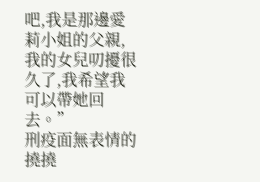吧,我是那邊愛莉小姐的父親,我的女兒叨擾很久了,我希望我可以帶她回去。”
刑疫面無表情的撓撓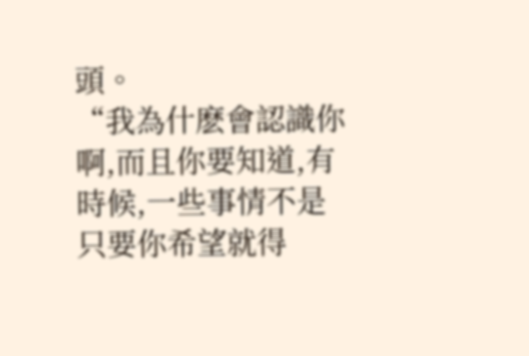頭。
“我為什麽會認識你啊,而且你要知道,有時候,一些事情不是只要你希望就得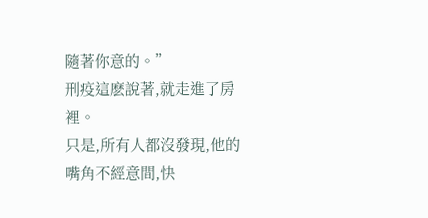隨著你意的。”
刑疫這麽說著,就走進了房裡。
只是,所有人都沒發現,他的嘴角不經意間,快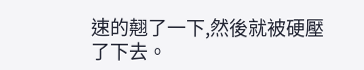速的翹了一下,然後就被硬壓了下去。